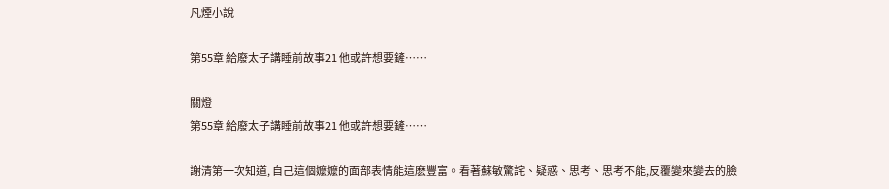凡煙小說

第55章 給廢太子講睡前故事21 他或許想要鏟……

關燈
第55章 給廢太子講睡前故事21 他或許想要鏟……

謝清第一次知道, 自己這個嬤嬤的面部表情能這麽豐富。看著蘇敏驚詫、疑惑、思考、思考不能,反覆變來變去的臉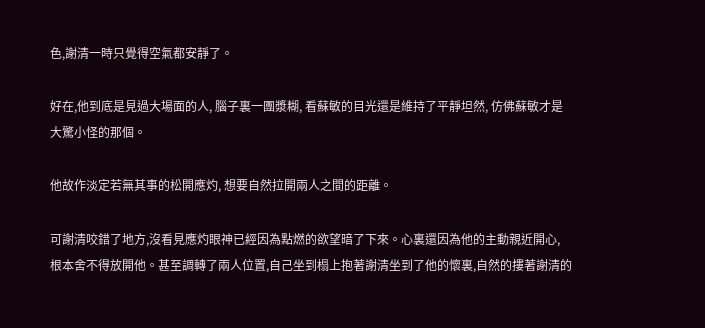色,謝清一時只覺得空氣都安靜了。

好在,他到底是見過大場面的人, 腦子裏一團漿糊, 看蘇敏的目光還是維持了平靜坦然, 仿佛蘇敏才是大驚小怪的那個。

他故作淡定若無其事的松開應灼, 想要自然拉開兩人之間的距離。

可謝清咬錯了地方,沒看見應灼眼神已經因為點燃的欲望暗了下來。心裏還因為他的主動親近開心, 根本舍不得放開他。甚至調轉了兩人位置,自己坐到榻上抱著謝清坐到了他的懷裏,自然的摟著謝清的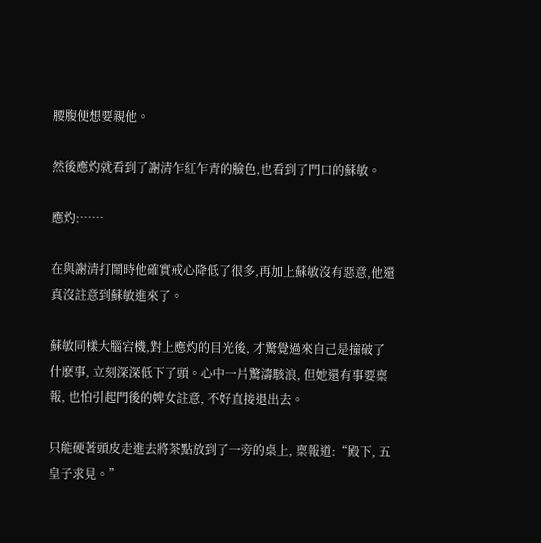腰腹便想要親他。

然後應灼就看到了謝清乍紅乍青的臉色,也看到了門口的蘇敏。

應灼:……

在與謝清打鬧時他確實戒心降低了很多,再加上蘇敏沒有惡意,他還真沒註意到蘇敏進來了。

蘇敏同樣大腦宕機,對上應灼的目光後, 才驚覺過來自己是撞破了什麽事, 立刻深深低下了頭。心中一片驚濤駭浪, 但她還有事要稟報, 也怕引起門後的婢女註意, 不好直接退出去。

只能硬著頭皮走進去將茶點放到了一旁的桌上, 稟報道:“殿下, 五皇子求見。”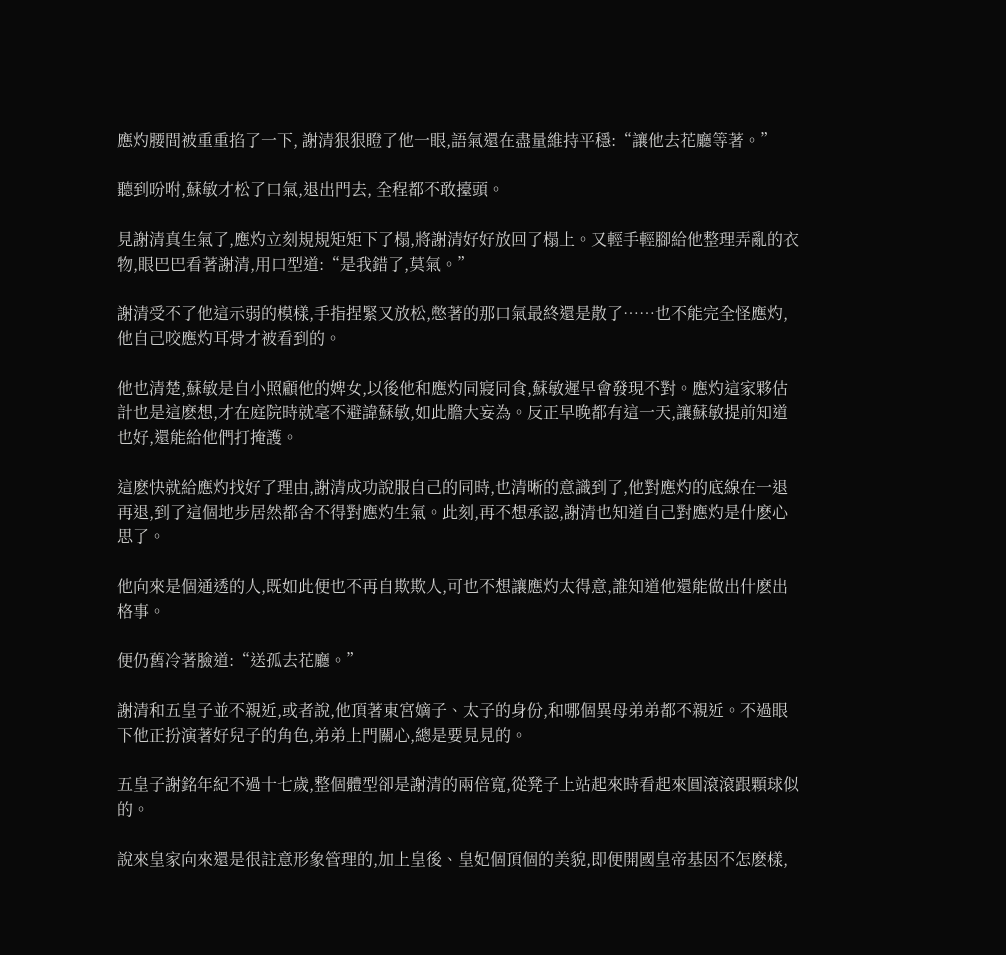應灼腰間被重重掐了一下, 謝清狠狠瞪了他一眼,語氣還在盡量維持平穩:“讓他去花廳等著。”

聽到吩咐,蘇敏才松了口氣,退出門去, 全程都不敢擡頭。

見謝清真生氣了,應灼立刻規規矩矩下了榻,將謝清好好放回了榻上。又輕手輕腳給他整理弄亂的衣物,眼巴巴看著謝清,用口型道:“是我錯了,莫氣。”

謝清受不了他這示弱的模樣,手指捏緊又放松,憋著的那口氣最終還是散了……也不能完全怪應灼,他自己咬應灼耳骨才被看到的。

他也清楚,蘇敏是自小照顧他的婢女,以後他和應灼同寢同食,蘇敏遲早會發現不對。應灼這家夥估計也是這麽想,才在庭院時就毫不避諱蘇敏,如此膽大妄為。反正早晚都有這一天,讓蘇敏提前知道也好,還能給他們打掩護。

這麽快就給應灼找好了理由,謝清成功說服自己的同時,也清晰的意識到了,他對應灼的底線在一退再退,到了這個地步居然都舍不得對應灼生氣。此刻,再不想承認,謝清也知道自己對應灼是什麽心思了。

他向來是個通透的人,既如此便也不再自欺欺人,可也不想讓應灼太得意,誰知道他還能做出什麽出格事。

便仍舊冷著臉道:“送孤去花廳。”

謝清和五皇子並不親近,或者說,他頂著東宮嫡子、太子的身份,和哪個異母弟弟都不親近。不過眼下他正扮演著好兒子的角色,弟弟上門關心,總是要見見的。

五皇子謝銘年紀不過十七歲,整個體型卻是謝清的兩倍寬,從凳子上站起來時看起來圓滾滾跟顆球似的。

說來皇家向來還是很註意形象管理的,加上皇後、皇妃個頂個的美貌,即便開國皇帝基因不怎麽樣,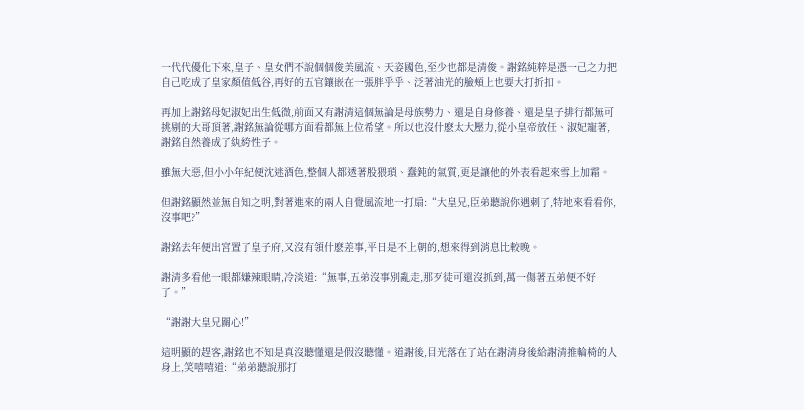一代代優化下來,皇子、皇女們不說個個俊美風流、天姿國色,至少也都是清俊。謝銘純粹是憑一己之力把自己吃成了皇家顏值低谷,再好的五官鑲嵌在一張胖乎乎、泛著油光的臉頰上也要大打折扣。

再加上謝銘母妃淑妃出生低微,前面又有謝清這個無論是母族勢力、還是自身修養、還是皇子排行都無可挑剔的大哥頂著,謝銘無論從哪方面看都無上位希望。所以也沒什麽太大壓力,從小皇帝放任、淑妃寵著,謝銘自然養成了紈絝性子。

雖無大惡,但小小年紀便沈迷酒色,整個人都透著股猥瑣、蠢鈍的氣質,更是讓他的外表看起來雪上加霜。

但謝銘顯然並無自知之明,對著進來的兩人自覺風流地一打扇:“大皇兄,臣弟聽說你遇刺了,特地來看看你,沒事吧?”

謝銘去年便出宮置了皇子府,又沒有領什麽差事,平日是不上朝的,想來得到消息比較晚。

謝清多看他一眼都嫌辣眼睛,冷淡道:“無事,五弟沒事別亂走,那歹徒可還沒抓到,萬一傷著五弟便不好了。”

“謝謝大皇兄關心!”

這明顯的趕客,謝銘也不知是真沒聽懂還是假沒聽懂。道謝後,目光落在了站在謝清身後給謝清推輪椅的人身上,笑嘻嘻道:“弟弟聽說那打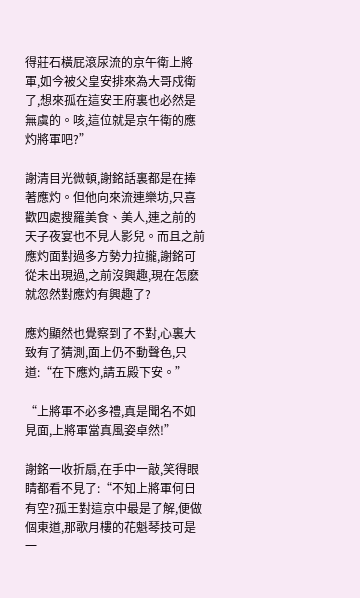得莊石橫屁滾尿流的京午衛上將軍,如今被父皇安排來為大哥戍衛了,想來孤在這安王府裏也必然是無虞的。咳,這位就是京午衛的應灼將軍吧?”

謝清目光微頓,謝銘話裏都是在捧著應灼。但他向來流連樂坊,只喜歡四處搜羅美食、美人,連之前的天子夜宴也不見人影兒。而且之前應灼面對過多方勢力拉攏,謝銘可從未出現過,之前沒興趣,現在怎麽就忽然對應灼有興趣了?

應灼顯然也覺察到了不對,心裏大致有了猜測,面上仍不動聲色,只道:“在下應灼,請五殿下安。”

“上將軍不必多禮,真是聞名不如見面,上將軍當真風姿卓然!”

謝銘一收折扇,在手中一敲,笑得眼睛都看不見了:“不知上將軍何日有空?孤王對這京中最是了解,便做個東道,那歌月樓的花魁琴技可是一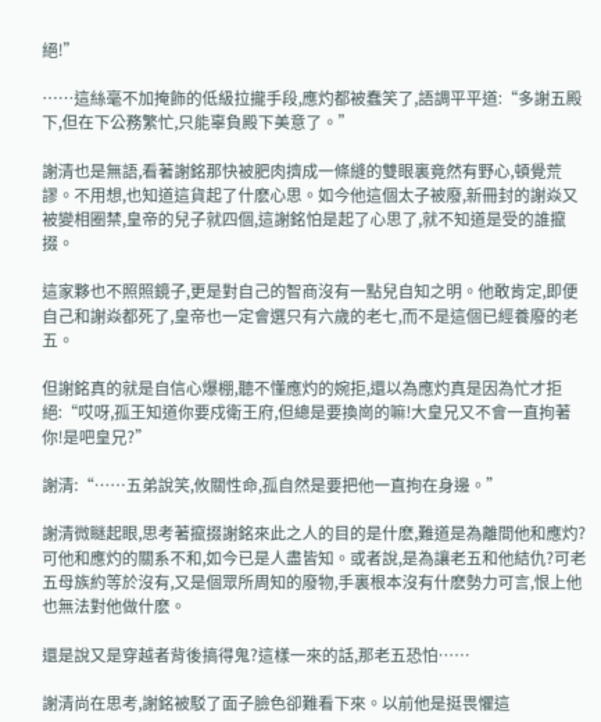絕!”

……這絲毫不加掩飾的低級拉攏手段,應灼都被蠢笑了,語調平平道:“多謝五殿下,但在下公務繁忙,只能辜負殿下美意了。”

謝清也是無語,看著謝銘那快被肥肉擠成一條縫的雙眼裏竟然有野心,頓覺荒謬。不用想,也知道這貨起了什麽心思。如今他這個太子被廢,新冊封的謝焱又被變相圈禁,皇帝的兒子就四個,這謝銘怕是起了心思了,就不知道是受的誰攛掇。

這家夥也不照照鏡子,更是對自己的智商沒有一點兒自知之明。他敢肯定,即便自己和謝焱都死了,皇帝也一定會選只有六歲的老七,而不是這個已經養廢的老五。

但謝銘真的就是自信心爆棚,聽不懂應灼的婉拒,還以為應灼真是因為忙才拒絕:“哎呀,孤王知道你要戍衛王府,但總是要換崗的嘛!大皇兄又不會一直拘著你!是吧皇兄?”

謝清:“……五弟說笑,攸關性命,孤自然是要把他一直拘在身邊。”

謝清微瞇起眼,思考著攛掇謝銘來此之人的目的是什麽,難道是為離間他和應灼?可他和應灼的關系不和,如今已是人盡皆知。或者說,是為讓老五和他結仇?可老五母族約等於沒有,又是個眾所周知的廢物,手裏根本沒有什麽勢力可言,恨上他也無法對他做什麽。

還是說又是穿越者背後搞得鬼?這樣一來的話,那老五恐怕……

謝清尚在思考,謝銘被駁了面子臉色卻難看下來。以前他是挺畏懼這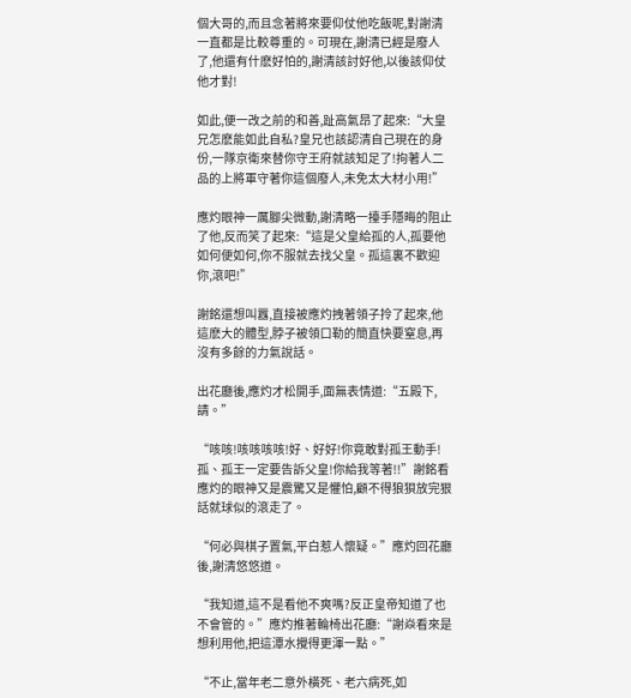個大哥的,而且念著將來要仰仗他吃飯呢,對謝清一直都是比較尊重的。可現在,謝清已經是廢人了,他還有什麽好怕的,謝清該討好他,以後該仰仗他才對!

如此,便一改之前的和善,趾高氣昂了起來:“大皇兄怎麽能如此自私?皇兄也該認清自己現在的身份,一隊京衛來替你守王府就該知足了!拘著人二品的上將軍守著你這個廢人,未免太大材小用!”

應灼眼神一厲腳尖微動,謝清略一擡手隱晦的阻止了他,反而笑了起來:“這是父皇給孤的人,孤要他如何便如何,你不服就去找父皇。孤這裏不歡迎你,滾吧!”

謝銘還想叫囂,直接被應灼拽著領子拎了起來,他這麽大的體型,脖子被領口勒的簡直快要窒息,再沒有多餘的力氣說話。

出花廳後,應灼才松開手,面無表情道:“五殿下,請。”

“咳咳!咳咳咳咳!好、好好!你竟敢對孤王動手!孤、孤王一定要告訴父皇!你給我等著!!”謝銘看應灼的眼神又是震驚又是懼怕,顧不得狼狽放完狠話就球似的滾走了。

“何必與棋子置氣,平白惹人懷疑。”應灼回花廳後,謝清悠悠道。

“我知道,這不是看他不爽嗎?反正皇帝知道了也不會管的。”應灼推著輪椅出花廳:“謝焱看來是想利用他,把這潭水攪得更渾一點。”

“不止,當年老二意外橫死、老六病死,如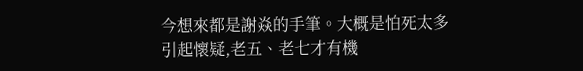今想來都是謝焱的手筆。大概是怕死太多引起懷疑,老五、老七才有機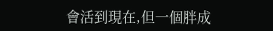會活到現在,但一個胖成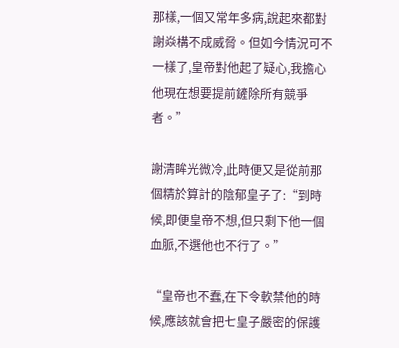那樣,一個又常年多病,說起來都對謝焱構不成威脅。但如今情況可不一樣了,皇帝對他起了疑心,我擔心他現在想要提前鏟除所有競爭者。”

謝清眸光微冷,此時便又是從前那個精於算計的陰郁皇子了:“到時候,即便皇帝不想,但只剩下他一個血脈,不選他也不行了。”

“皇帝也不蠢,在下令軟禁他的時候,應該就會把七皇子嚴密的保護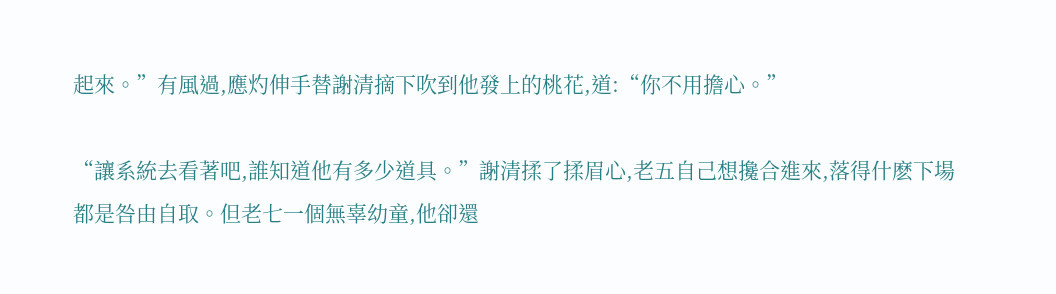起來。”有風過,應灼伸手替謝清摘下吹到他發上的桃花,道:“你不用擔心。”

“讓系統去看著吧,誰知道他有多少道具。”謝清揉了揉眉心,老五自己想攙合進來,落得什麽下場都是咎由自取。但老七一個無辜幼童,他卻還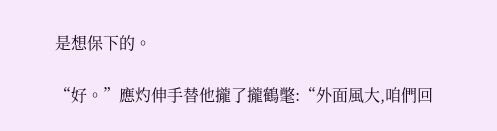是想保下的。

“好。”應灼伸手替他攏了攏鶴氅:“外面風大,咱們回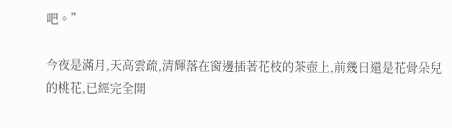吧。”

今夜是滿月,天高雲疏,清輝落在窗邊插著花枝的茶壺上,前幾日還是花骨朵兒的桃花,已經完全開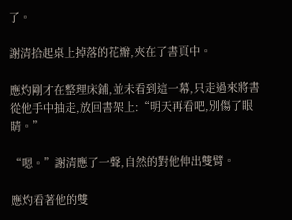了。

謝清拾起桌上掉落的花瓣,夾在了書頁中。

應灼剛才在整理床鋪,並未看到這一幕,只走過來將書從他手中抽走,放回書架上:“明天再看吧,別傷了眼睛。”

“嗯。”謝清應了一聲,自然的對他伸出雙臂。

應灼看著他的雙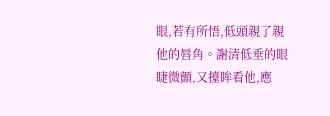眼,若有所悟,低頭親了親他的唇角。謝清低垂的眼睫微顫,又擡眸看他,應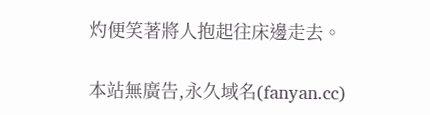灼便笑著將人抱起往床邊走去。

本站無廣告,永久域名(fanyan.cc)